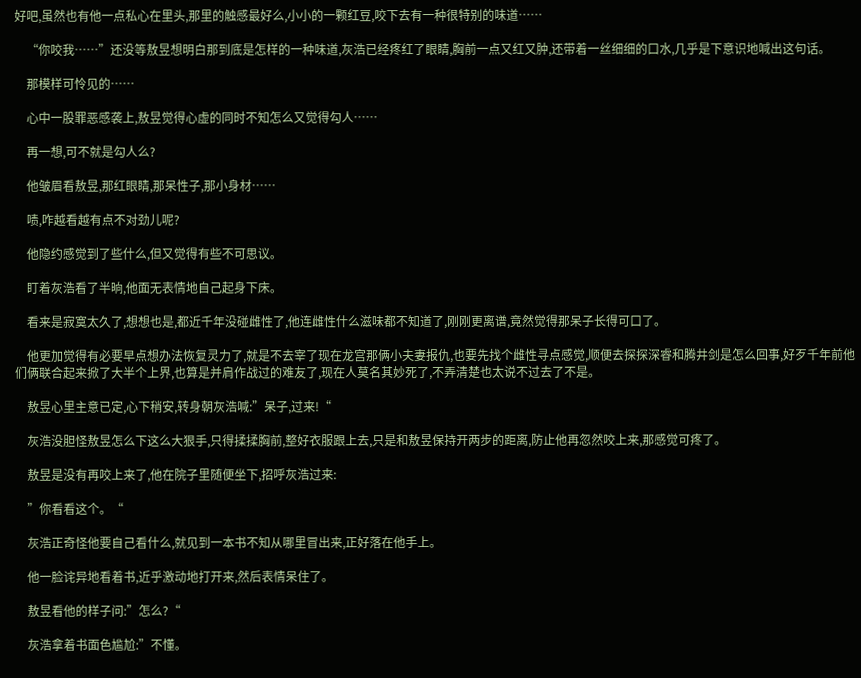好吧,虽然也有他一点私心在里头,那里的触感最好么,小小的一颗红豆,咬下去有一种很特别的味道……

    “你咬我……”还没等敖昱想明白那到底是怎样的一种味道,灰浩已经疼红了眼睛,胸前一点又红又肿,还带着一丝细细的口水,几乎是下意识地喊出这句话。

    那模样可怜见的……

    心中一股罪恶感袭上,敖昱觉得心虚的同时不知怎么又觉得勾人……

    再一想,可不就是勾人么?

    他皱眉看敖昱,那红眼睛,那呆性子,那小身材……

    啧,咋越看越有点不对劲儿呢?

    他隐约感觉到了些什么,但又觉得有些不可思议。

    盯着灰浩看了半晌,他面无表情地自己起身下床。

    看来是寂寞太久了,想想也是,都近千年没碰雌性了,他连雌性什么滋味都不知道了,刚刚更离谱,竟然觉得那呆子长得可口了。

    他更加觉得有必要早点想办法恢复灵力了,就是不去宰了现在龙宫那俩小夫妻报仇,也要先找个雌性寻点感觉,顺便去探探深睿和腾井剑是怎么回事,好歹千年前他们俩联合起来掀了大半个上界,也算是并肩作战过的难友了,现在人莫名其妙死了,不弄清楚也太说不过去了不是。

    敖昱心里主意已定,心下稍安,转身朝灰浩喊:”呆子,过来!“

    灰浩没胆怪敖昱怎么下这么大狠手,只得揉揉胸前,整好衣服跟上去,只是和敖昱保持开两步的距离,防止他再忽然咬上来,那感觉可疼了。

    敖昱是没有再咬上来了,他在院子里随便坐下,招呼灰浩过来:

    ”你看看这个。“

    灰浩正奇怪他要自己看什么,就见到一本书不知从哪里冒出来,正好落在他手上。

    他一脸诧异地看着书,近乎激动地打开来,然后表情呆住了。

    敖昱看他的样子问:”怎么?“

    灰浩拿着书面色尴尬:”不懂。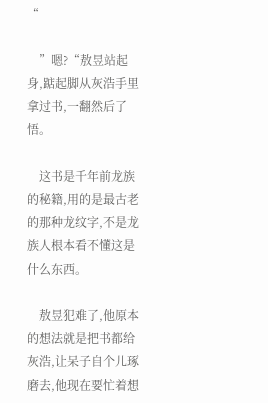“

    ”嗯?“敖昱站起身,踮起脚从灰浩手里拿过书,一翻然后了悟。

    这书是千年前龙族的秘籍,用的是最古老的那种龙纹字,不是龙族人根本看不懂这是什么东西。

    敖昱犯难了,他原本的想法就是把书都给灰浩,让呆子自个儿琢磨去,他现在要忙着想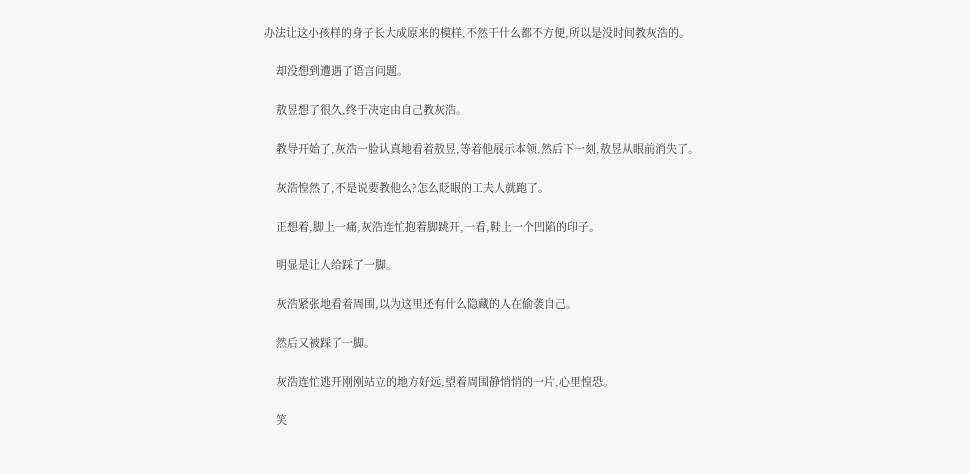办法让这小孩样的身子长大成原来的模样,不然干什么都不方便,所以是没时间教灰浩的。

    却没想到遭遇了语言问题。

    敖昱想了很久,终于决定由自己教灰浩。

    教导开始了,灰浩一脸认真地看着敖昱,等着他展示本领,然后下一刻,敖昱从眼前消失了。

    灰浩惶然了,不是说要教他么?怎么眨眼的工夫人就跑了。

    正想着,脚上一痛,灰浩连忙抱着脚跳开,一看,鞋上一个凹陷的印子。

    明显是让人给踩了一脚。

    灰浩紧张地看着周围,以为这里还有什么隐藏的人在偷袭自己。

    然后又被踩了一脚。

    灰浩连忙逃开刚刚站立的地方好远,望着周围静悄悄的一片,心里惶恐。

    笑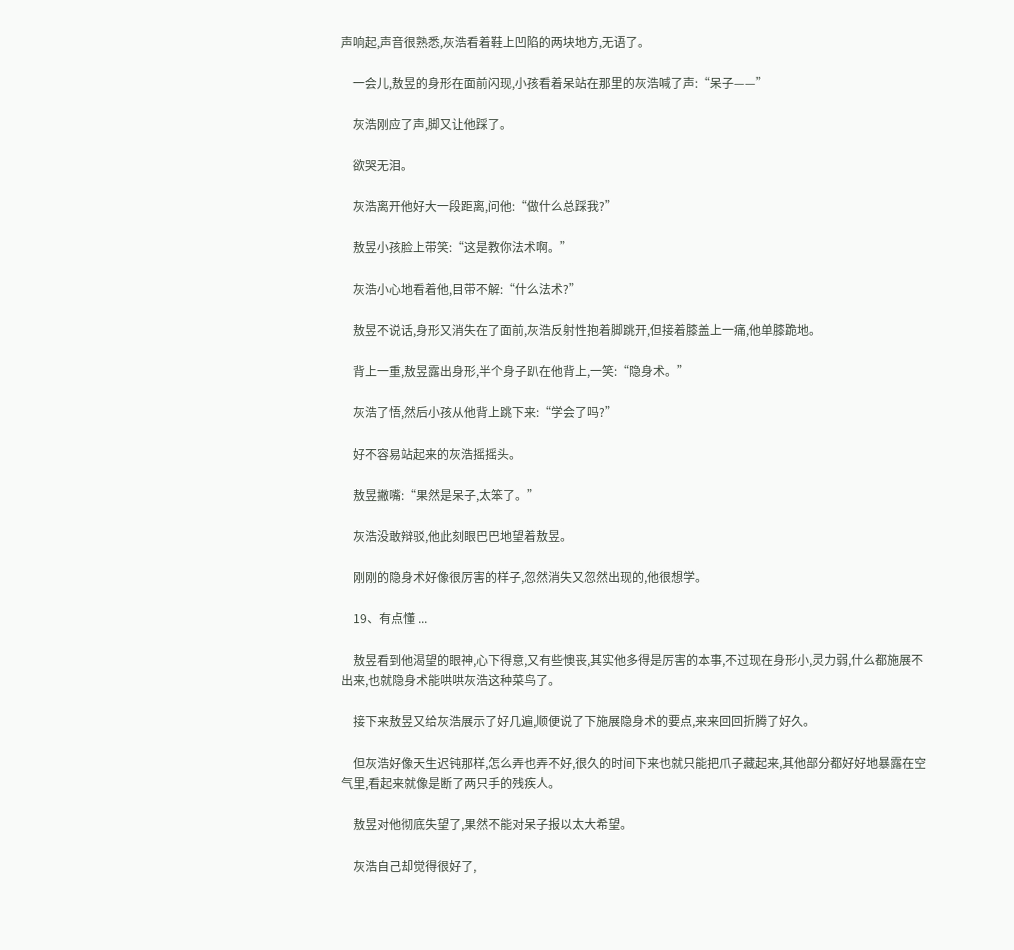声响起,声音很熟悉,灰浩看着鞋上凹陷的两块地方,无语了。

    一会儿,敖昱的身形在面前闪现,小孩看着呆站在那里的灰浩喊了声:“呆子——”

    灰浩刚应了声,脚又让他踩了。

    欲哭无泪。

    灰浩离开他好大一段距离,问他:“做什么总踩我?”

    敖昱小孩脸上带笑:“这是教你法术啊。”

    灰浩小心地看着他,目带不解:“什么法术?”

    敖昱不说话,身形又消失在了面前,灰浩反射性抱着脚跳开,但接着膝盖上一痛,他单膝跪地。

    背上一重,敖昱露出身形,半个身子趴在他背上,一笑:“隐身术。”

    灰浩了悟,然后小孩从他背上跳下来:“学会了吗?”

    好不容易站起来的灰浩摇摇头。

    敖昱撇嘴:“果然是呆子,太笨了。”

    灰浩没敢辩驳,他此刻眼巴巴地望着敖昱。

    刚刚的隐身术好像很厉害的样子,忽然消失又忽然出现的,他很想学。

    19、有点懂 ...

    敖昱看到他渴望的眼神,心下得意,又有些懊丧,其实他多得是厉害的本事,不过现在身形小,灵力弱,什么都施展不出来,也就隐身术能哄哄灰浩这种菜鸟了。

    接下来敖昱又给灰浩展示了好几遍,顺便说了下施展隐身术的要点,来来回回折腾了好久。

    但灰浩好像天生迟钝那样,怎么弄也弄不好,很久的时间下来也就只能把爪子藏起来,其他部分都好好地暴露在空气里,看起来就像是断了两只手的残疾人。

    敖昱对他彻底失望了,果然不能对呆子报以太大希望。

    灰浩自己却觉得很好了,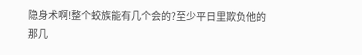隐身术啊!整个蛟族能有几个会的?至少平日里欺负他的那几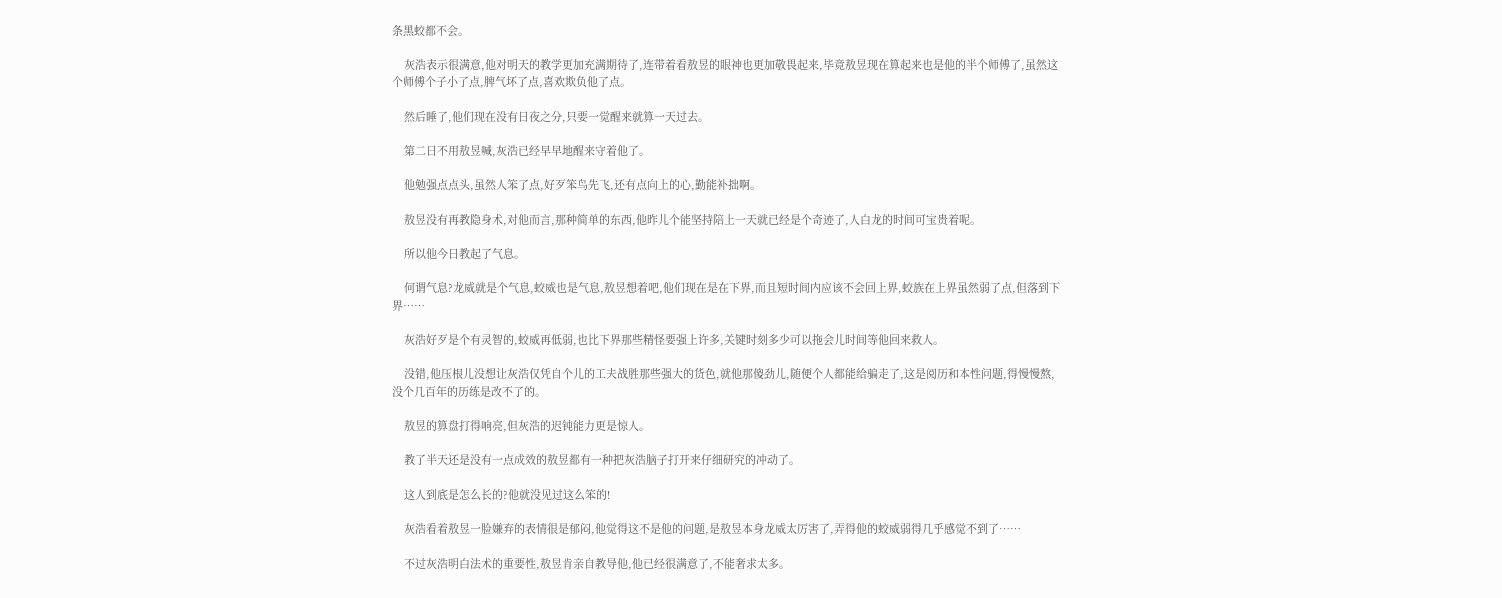条黑蛟都不会。

    灰浩表示很满意,他对明天的教学更加充满期待了,连带着看敖昱的眼神也更加敬畏起来,毕竟敖昱现在算起来也是他的半个师傅了,虽然这个师傅个子小了点,脾气坏了点,喜欢欺负他了点。

    然后睡了,他们现在没有日夜之分,只要一觉醒来就算一天过去。

    第二日不用敖昱喊,灰浩已经早早地醒来守着他了。

    他勉强点点头,虽然人笨了点,好歹笨鸟先飞,还有点向上的心,勤能补拙啊。

    敖昱没有再教隐身术,对他而言,那种简单的东西,他昨儿个能坚持陪上一天就已经是个奇迹了,人白龙的时间可宝贵着呢。

    所以他今日教起了气息。

    何谓气息?龙威就是个气息,蛟威也是气息,敖昱想着吧,他们现在是在下界,而且短时间内应该不会回上界,蛟族在上界虽然弱了点,但落到下界……

    灰浩好歹是个有灵智的,蛟威再低弱,也比下界那些精怪要强上许多,关键时刻多少可以拖会儿时间等他回来救人。

    没错,他压根儿没想让灰浩仅凭自个儿的工夫战胜那些强大的货色,就他那傻劲儿,随便个人都能给骗走了,这是阅历和本性问题,得慢慢熬,没个几百年的历练是改不了的。

    敖昱的算盘打得响亮,但灰浩的迟钝能力更是惊人。

    教了半天还是没有一点成效的敖昱都有一种把灰浩脑子打开来仔细研究的冲动了。

    这人到底是怎么长的?他就没见过这么笨的!

    灰浩看着敖昱一脸嫌弃的表情很是郁闷,他觉得这不是他的问题,是敖昱本身龙威太厉害了,弄得他的蛟威弱得几乎感觉不到了……

    不过灰浩明白法术的重要性,敖昱肯亲自教导他,他已经很满意了,不能奢求太多。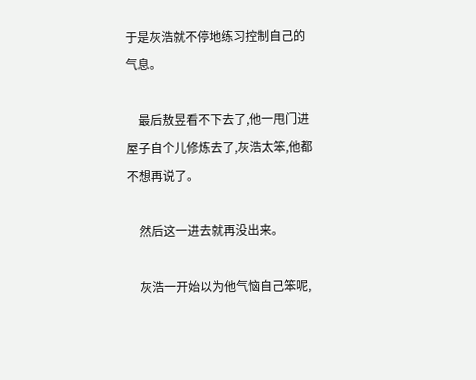于是灰浩就不停地练习控制自己的气息。

    最后敖昱看不下去了,他一甩门进屋子自个儿修炼去了,灰浩太笨,他都不想再说了。

    然后这一进去就再没出来。

    灰浩一开始以为他气恼自己笨呢,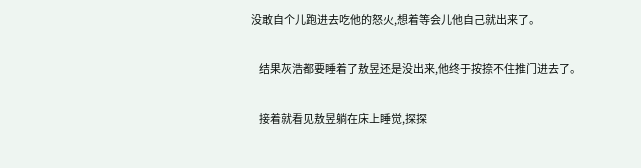没敢自个儿跑进去吃他的怒火,想着等会儿他自己就出来了。

    结果灰浩都要睡着了敖昱还是没出来,他终于按捺不住推门进去了。

    接着就看见敖昱躺在床上睡觉,探探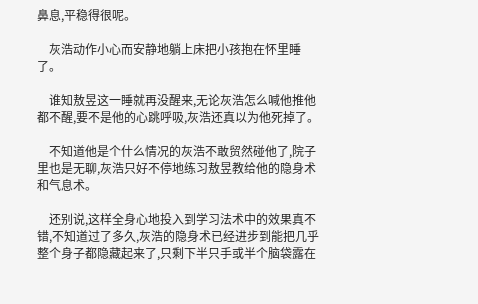鼻息,平稳得很呢。

    灰浩动作小心而安静地躺上床把小孩抱在怀里睡了。

    谁知敖昱这一睡就再没醒来,无论灰浩怎么喊他推他都不醒,要不是他的心跳呼吸,灰浩还真以为他死掉了。

    不知道他是个什么情况的灰浩不敢贸然碰他了,院子里也是无聊,灰浩只好不停地练习敖昱教给他的隐身术和气息术。

    还别说,这样全身心地投入到学习法术中的效果真不错,不知道过了多久,灰浩的隐身术已经进步到能把几乎整个身子都隐藏起来了,只剩下半只手或半个脑袋露在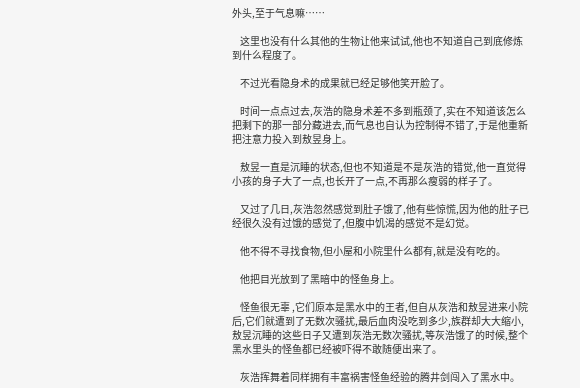外头,至于气息嘛……

    这里也没有什么其他的生物让他来试试,他也不知道自己到底修炼到什么程度了。

    不过光看隐身术的成果就已经足够他笑开脸了。

    时间一点点过去,灰浩的隐身术差不多到瓶颈了,实在不知道该怎么把剩下的那一部分藏进去,而气息也自认为控制得不错了,于是他重新把注意力投入到敖昱身上。

    敖昱一直是沉睡的状态,但也不知道是不是灰浩的错觉,他一直觉得小孩的身子大了一点,也长开了一点,不再那么瘦弱的样子了。

    又过了几日,灰浩忽然感觉到肚子饿了,他有些惊慌,因为他的肚子已经很久没有过饿的感觉了,但腹中饥渴的感觉不是幻觉。

    他不得不寻找食物,但小屋和小院里什么都有,就是没有吃的。

    他把目光放到了黑暗中的怪鱼身上。

    怪鱼很无辜 ,它们原本是黑水中的王者,但自从灰浩和敖昱进来小院后,它们就遭到了无数次骚扰,最后血肉没吃到多少,族群却大大缩小,敖昱沉睡的这些日子又遭到灰浩无数次骚扰,等灰浩饿了的时候,整个黑水里头的怪鱼都已经被吓得不敢随便出来了。

    灰浩挥舞着同样拥有丰富祸害怪鱼经验的腾井剑闯入了黑水中。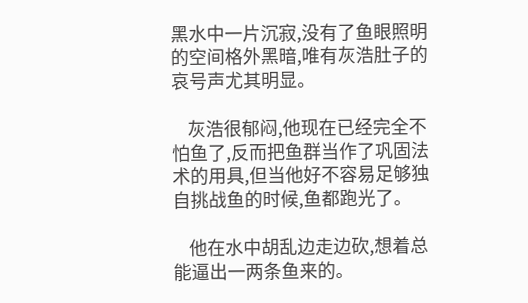黑水中一片沉寂,没有了鱼眼照明的空间格外黑暗,唯有灰浩肚子的哀号声尤其明显。

    灰浩很郁闷,他现在已经完全不怕鱼了,反而把鱼群当作了巩固法术的用具,但当他好不容易足够独自挑战鱼的时候,鱼都跑光了。

    他在水中胡乱边走边砍,想着总能逼出一两条鱼来的。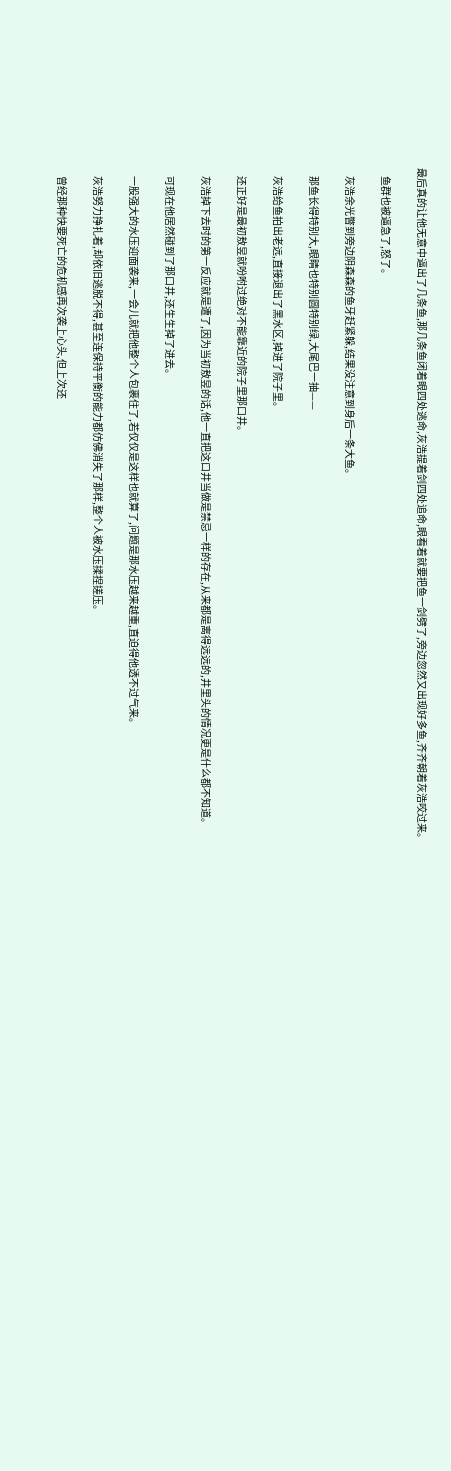最后真的让他无意中逼出了几条鱼,那几条鱼闭着眼四处逃命,灰浩提着剑四处追命,眼看着就要把鱼一剑劈了,旁边忽然又出现好多鱼,齐齐朝着灰浩咬过来。

    鱼群也被逼急了,怒了。

    灰浩余光瞥到旁边阴森森的鱼牙赶紧躲,结果没注意到身后一条大鱼。

    那鱼长得特别大,眼睛也特别圆特别绿,大尾巴一抽——

    灰浩给鱼拍出老远,直接退出了黑水区,掉进了院子里。

    还正好是最初敖昱就吩咐过绝对不能靠近的院子里那口井。

    灰浩掉下去时的第一反应就是遭了,因为当初敖昱的话,他一直把这口井当做是禁忌一样的存在,从来都是离得远远的,井里头的情况更是什么都不知道。

    可现在他居然碰到了那口井,还生生掉了进去。

    一股强大的水压迎面袭来,一会儿就把他整个人包裹住了,若仅仅是这样也就算了,问题是那水压越来越重,直迫得他透不过气来。

    灰浩努力挣扎着,却依旧逃脱不得,甚至连保持平衡的能力都仿佛消失了那样,整个人被水压揉捏搓压。

    曾经那种快要死亡的危机感再次袭上心头,但上次还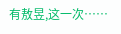有敖昱,这一次……